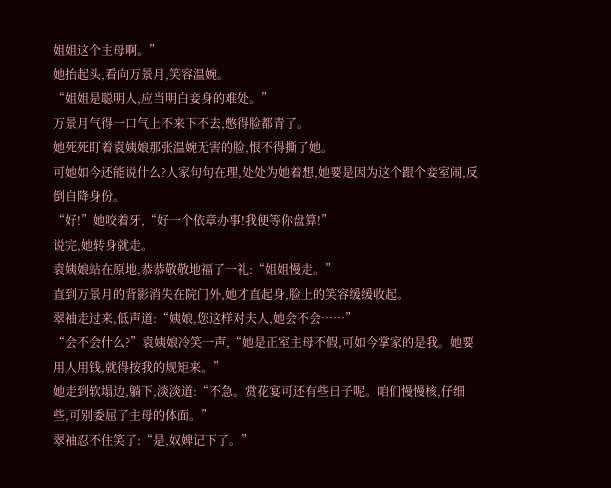姐姐这个主母啊。”
她抬起头,看向万景月,笑容温婉。
“姐姐是聪明人,应当明白妾身的难处。”
万景月气得一口气上不来下不去,憋得脸都青了。
她死死盯着袁姨娘那张温婉无害的脸,恨不得撕了她。
可她如今还能说什么?人家句句在理,处处为她着想,她要是因为这个跟个妾室闹,反倒自降身份。
“好!”她咬着牙,“好一个依章办事!我便等你盘算!”
说完,她转身就走。
袁姨娘站在原地,恭恭敬敬地福了一礼:“姐姐慢走。”
直到万景月的背影消失在院门外,她才直起身,脸上的笑容缓缓收起。
翠袖走过来,低声道:“姨娘,您这样对夫人,她会不会……”
“会不会什么?”袁姨娘冷笑一声,“她是正室主母不假,可如今掌家的是我。她要用人用钱,就得按我的规矩来。”
她走到软塌边,躺下,淡淡道:“不急。赏花宴可还有些日子呢。咱们慢慢核,仔细些,可别委屈了主母的体面。”
翠袖忍不住笑了:“是,奴婢记下了。”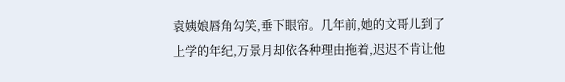袁姨娘唇角勾笑,垂下眼帘。几年前,她的文哥儿到了上学的年纪,万景月却依各种理由拖着,迟迟不肯让他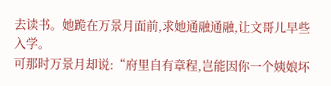去读书。她跪在万景月面前,求她通融通融,让文哥儿早些入学。
可那时万景月却说:“府里自有章程,岂能因你一个姨娘坏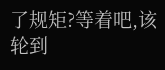了规矩?等着吧,该轮到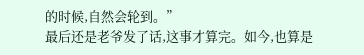的时候,自然会轮到。”
最后还是老爷发了话,这事才算完。如今,也算是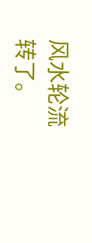风水轮流转了。